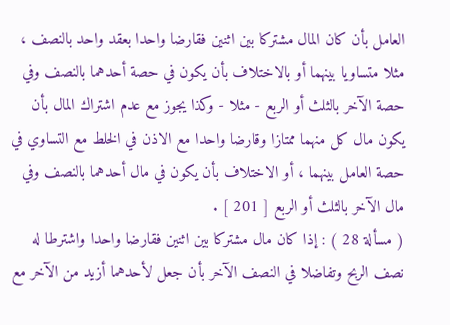العامل بأن كان المال مشتركا بين اثنين فقارضا واحدا بعقد واحد بالنصف ، مثلا متساويا بينهما أو بالاختلاف بأن يكون في حصة أحدهما بالنصف وفي حصة الآخر بالثلث أو الربع - مثلا - وكذا يجوز مع عدم اشتراك المال بأن يكون مال كل منهما ممتازا وقارضا واحدا مع الاذن في الخلط مع التساوي في حصة العامل بينهما ، أو الاختلاف بأن يكون في مال أحدهما بالنصف وفي مال الآخر بالثلث أو الربع [ 201 ] .
( مسألة 28 ) : إذا كان مال مشتركا بين اثنين فقارضا واحدا واشترطا له نصف الربح وتفاضلا في النصف الآخر بأن جعل لأحدهما أزيد من الآخر مع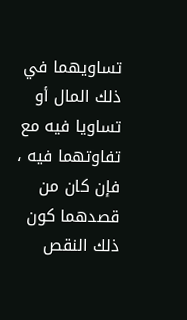تساويهما في ذلك المال أو تساويا فيه مع تفاوتهما فيه ، فإن كان من قصدهما كون ذلك النقص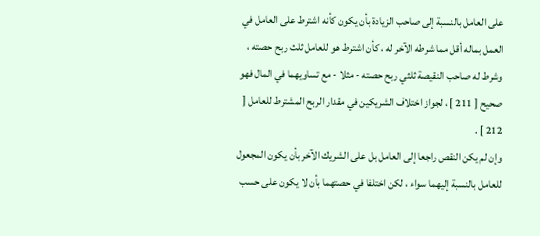على العامل بالنسبة إلى صاحب الزيادة بأن يكون كأنه اشترط على العامل في العمل بماله أقل مما شرطه الآخر له ، كأن اشترط هو للعامل ثلث ربح حصته ، وشرط له صاحب النقيصة ثلثي ربح حصته - مثلا - مع تساويهما في المال فهو صحيح [ 211 ] ، لجواز اختلاف الشريكين في مقدار الربح المشترط للعامل [ 212 ] .
وإن لم يكن النقص راجعا إلى العامل بل على الشريك الآخر بأن يكون المجعول للعامل بالنسبة إليهما سواء ، لكن اختلفا في حصتهما بأن لا يكون على حسب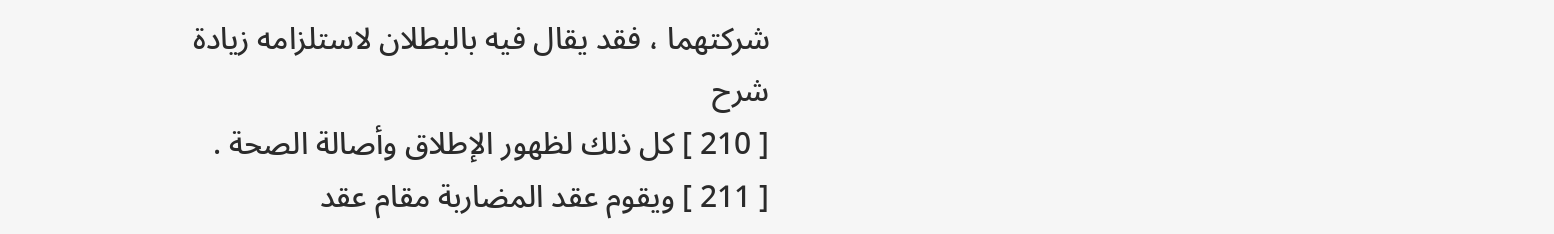شركتهما ، فقد يقال فيه بالبطلان لاستلزامه زيادة
شرح
[ 210 ] كل ذلك لظهور الإطلاق وأصالة الصحة .
[ 211 ] ويقوم عقد المضاربة مقام عقد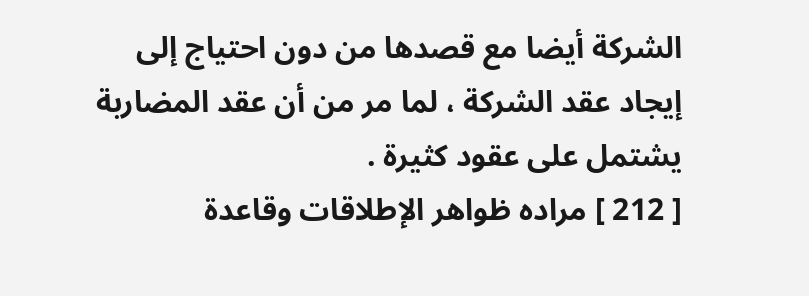الشركة أيضا مع قصدها من دون احتياج إلى إيجاد عقد الشركة ، لما مر من أن عقد المضاربة يشتمل على عقود كثيرة .
[ 212 ] مراده ظواهر الإطلاقات وقاعدة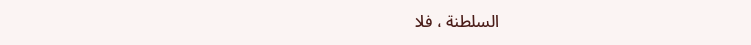السلطنة ، فلا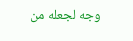وجه لجعله من